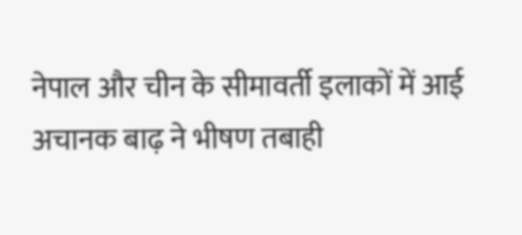नेपाल और चीन के सीमावर्ती इलाकों में आई अचानक बाढ़ ने भीषण तबाही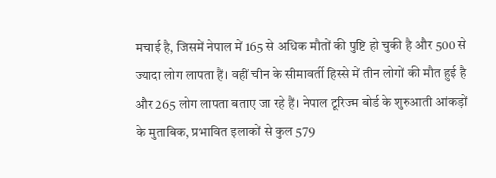मचाई है, जिसमें नेपाल में 165 से अधिक मौतों की पुष्टि हो चुकी है और 500 से ज्यादा लोग लापता हैं। वहीं चीन के सीमावर्ती हिस्से में तीन लोगों की मौत हुई है और 265 लोग लापता बताए जा रहे हैं। नेपाल टूरिज्म बोर्ड के शुरुआती आंकड़ों के मुताबिक, प्रभावित इलाकों से कुल 579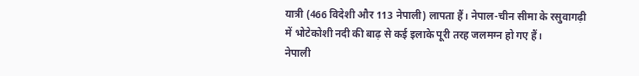यात्री (466 विदेशी और 113 नेपाली) लापता हैं। नेपाल-चीन सीमा के रसुवागढ़ी में भोटेकोशी नदी की बाढ़ से कई इलाके पूरी तरह जलमग्न हो गए हैं।
नेपाली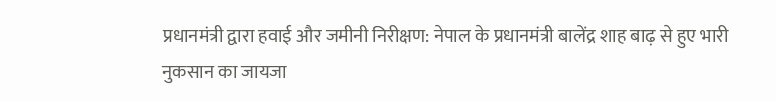प्रधानमंत्री द्वारा हवाई और जमीनी निरीक्षण: नेपाल के प्रधानमंत्री बालेंद्र शाह बाढ़ से हुए भारी नुकसान का जायजा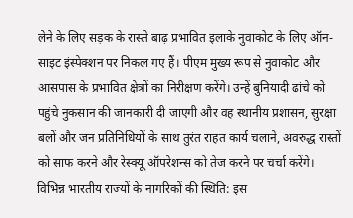लेने के लिए सड़क के रास्ते बाढ़ प्रभावित इलाके नुवाकोट के लिए ऑन-साइट इंस्पेक्शन पर निकल गए हैं। पीएम मुख्य रूप से नुवाकोट और आसपास के प्रभावित क्षेत्रों का निरीक्षण करेंगे। उन्हें बुनियादी ढांचे को पहुंचे नुकसान की जानकारी दी जाएगी और वह स्थानीय प्रशासन, सुरक्षा बलों और जन प्रतिनिधियों के साथ तुरंत राहत कार्य चलाने, अवरुद्ध रास्तों को साफ करने और रेस्क्यू ऑपरेशन्स को तेज करने पर चर्चा करेंगे।
विभिन्न भारतीय राज्यों के नागरिकों की स्थिति: इस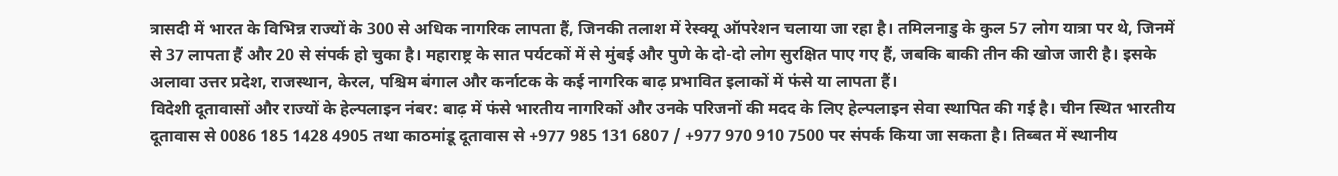त्रासदी में भारत के विभिन्न राज्यों के 300 से अधिक नागरिक लापता हैं, जिनकी तलाश में रेस्क्यू ऑपरेशन चलाया जा रहा है। तमिलनाडु के कुल 57 लोग यात्रा पर थे, जिनमें से 37 लापता हैं और 20 से संपर्क हो चुका है। महाराष्ट्र के सात पर्यटकों में से मुंबई और पुणे के दो-दो लोग सुरक्षित पाए गए हैं, जबकि बाकी तीन की खोज जारी है। इसके अलावा उत्तर प्रदेश, राजस्थान, केरल, पश्चिम बंगाल और कर्नाटक के कई नागरिक बाढ़ प्रभावित इलाकों में फंसे या लापता हैं।
विदेशी दूतावासों और राज्यों के हेल्पलाइन नंबर: बाढ़ में फंसे भारतीय नागरिकों और उनके परिजनों की मदद के लिए हेल्पलाइन सेवा स्थापित की गई है। चीन स्थित भारतीय दूतावास से 0086 185 1428 4905 तथा काठमांडू दूतावास से +977 985 131 6807 / +977 970 910 7500 पर संपर्क किया जा सकता है। तिब्बत में स्थानीय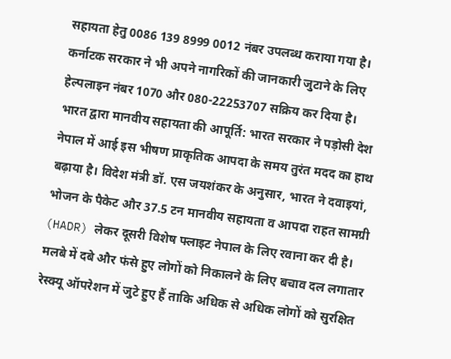सहायता हेतु 0086 139 8999 0012 नंबर उपलब्ध कराया गया है। कर्नाटक सरकार ने भी अपने नागरिकों की जानकारी जुटाने के लिए हेल्पलाइन नंबर 1070 और 080-22253707 सक्रिय कर दिया है।
भारत द्वारा मानवीय सहायता की आपूर्ति: भारत सरकार ने पड़ोसी देश नेपाल में आई इस भीषण प्राकृतिक आपदा के समय तुरंत मदद का हाथ बढ़ाया है। विदेश मंत्री डॉ. एस जयशंकर के अनुसार, भारत ने दवाइयां, भोजन के पैकेट और 37.5 टन मानवीय सहायता व आपदा राहत सामग्री (HADR) लेकर दूसरी विशेष फ्लाइट नेपाल के लिए रवाना कर दी है। मलबे में दबे और फंसे हुए लोगों को निकालने के लिए बचाव दल लगातार रेस्क्यू ऑपरेशन में जुटे हुए हैं ताकि अधिक से अधिक लोगों को सुरक्षित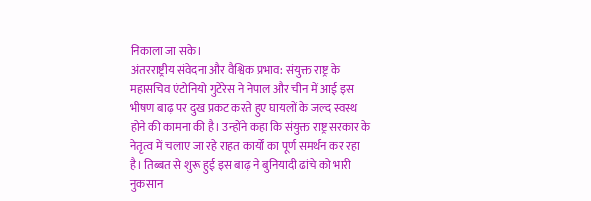निकाला जा सके।
अंतरराष्ट्रीय संवेदना और वैश्विक प्रभाव: संयुक्त राष्ट्र के महासचिव एंटोनियो गुटेरेस ने नेपाल और चीन में आई इस भीषण बाढ़ पर दुख प्रकट करते हुए घायलों के जल्द स्वस्थ होने की कामना की है। उन्होंने कहा कि संयुक्त राष्ट्र सरकार के नेतृत्व में चलाए जा रहे राहत कार्यों का पूर्ण समर्थन कर रहा है। तिब्बत से शुरू हुई इस बाढ़ ने बुनियादी ढांचे को भारी नुकसान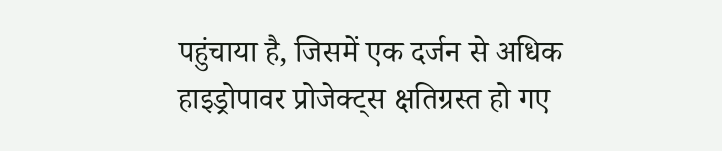पहुंचाया है, जिसमें एक दर्जन से अधिक हाइड्रोपावर प्रोजेक्ट्स क्षतिग्रस्त हो गए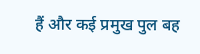हैं और कई प्रमुख पुल बह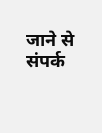जाने से संपर्क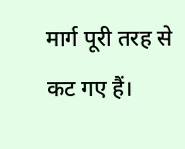मार्ग पूरी तरह से कट गए हैं।